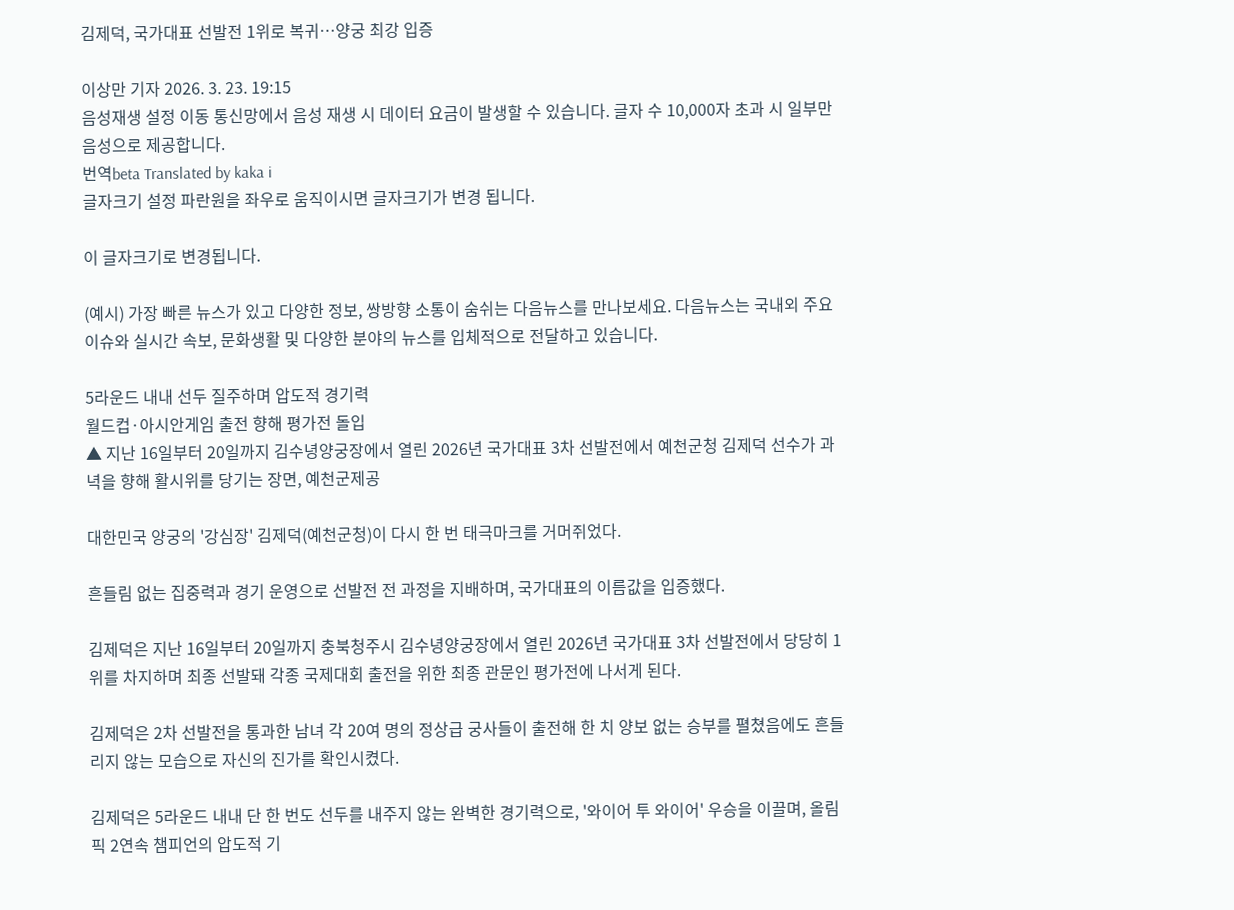김제덕, 국가대표 선발전 1위로 복귀…양궁 최강 입증

이상만 기자 2026. 3. 23. 19:15
음성재생 설정 이동 통신망에서 음성 재생 시 데이터 요금이 발생할 수 있습니다. 글자 수 10,000자 초과 시 일부만 음성으로 제공합니다.
번역beta Translated by kaka i
글자크기 설정 파란원을 좌우로 움직이시면 글자크기가 변경 됩니다.

이 글자크기로 변경됩니다.

(예시) 가장 빠른 뉴스가 있고 다양한 정보, 쌍방향 소통이 숨쉬는 다음뉴스를 만나보세요. 다음뉴스는 국내외 주요이슈와 실시간 속보, 문화생활 및 다양한 분야의 뉴스를 입체적으로 전달하고 있습니다.

5라운드 내내 선두 질주하며 압도적 경기력
월드컵·아시안게임 출전 향해 평가전 돌입
▲ 지난 16일부터 20일까지 김수녕양궁장에서 열린 2026년 국가대표 3차 선발전에서 예천군청 김제덕 선수가 과녁을 향해 활시위를 당기는 장면, 예천군제공

대한민국 양궁의 '강심장' 김제덕(예천군청)이 다시 한 번 태극마크를 거머쥐었다.

흔들림 없는 집중력과 경기 운영으로 선발전 전 과정을 지배하며, 국가대표의 이름값을 입증했다.

김제덕은 지난 16일부터 20일까지 충북청주시 김수녕양궁장에서 열린 2026년 국가대표 3차 선발전에서 당당히 1위를 차지하며 최종 선발돼 각종 국제대회 출전을 위한 최종 관문인 평가전에 나서게 된다.

김제덕은 2차 선발전을 통과한 남녀 각 20여 명의 정상급 궁사들이 출전해 한 치 양보 없는 승부를 펼쳤음에도 흔들리지 않는 모습으로 자신의 진가를 확인시켰다.

김제덕은 5라운드 내내 단 한 번도 선두를 내주지 않는 완벽한 경기력으로, '와이어 투 와이어' 우승을 이끌며, 올림픽 2연속 챔피언의 압도적 기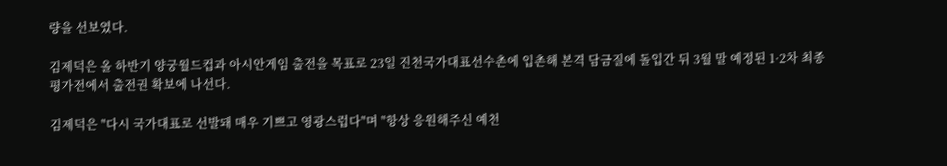량을 선보였다.

김제덕은 올 하반기 양궁월드컵과 아시안게임 출전을 목표로 23일 진천국가대표선수촌에 입촌해 본격 담금질에 돌입간 뒤 3월 말 예정된 1·2차 최종평가전에서 출전권 확보에 나선다.

김제덕은 "다시 국가대표로 선발돼 매우 기쁘고 영광스럽다"며 "항상 응원해주신 예천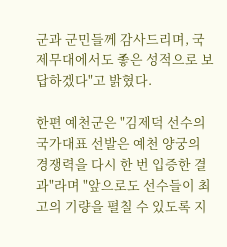군과 군민들께 감사드리며, 국제무대에서도 좋은 성적으로 보답하겠다"고 밝혔다.

한편 예천군은 "김제덕 선수의 국가대표 선발은 예천 양궁의 경쟁력을 다시 한 번 입증한 결과"라며 "앞으로도 선수들이 최고의 기량을 펼칠 수 있도록 지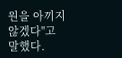원을 아끼지 않겠다"고 말했다.